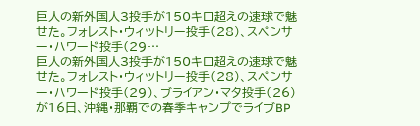巨人の新外国人3投手が150キロ超えの速球で魅せた。フォレスト・ウィットリー投手(28)、スペンサー・ハワード投手(29…
巨人の新外国人3投手が150キロ超えの速球で魅せた。フォレスト・ウィットリー投手(28)、スペンサー・ハワード投手(29)、ブライアン・マタ投手(26)が16日、沖縄・那覇での春季キャンプでライブBP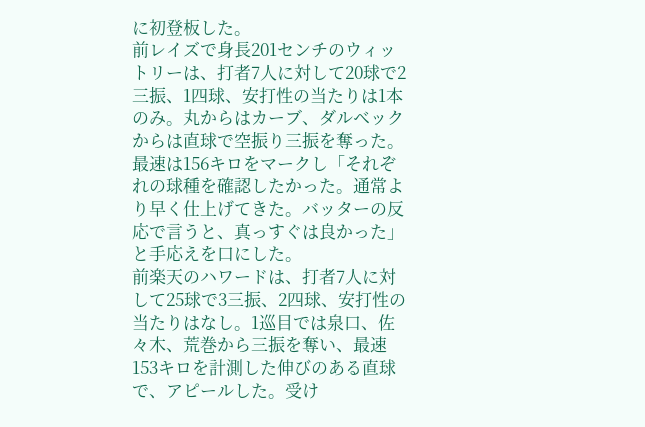に初登板した。
前レイズで身長201センチのウィットリーは、打者7人に対して20球で2三振、1四球、安打性の当たりは1本のみ。丸からはカーブ、ダルベックからは直球で空振り三振を奪った。最速は156キロをマークし「それぞれの球種を確認したかった。通常より早く仕上げてきた。バッターの反応で言うと、真っすぐは良かった」と手応えを口にした。
前楽天のハワードは、打者7人に対して25球で3三振、2四球、安打性の当たりはなし。1巡目では泉口、佐々木、荒巻から三振を奪い、最速153キロを計測した伸びのある直球で、アピールした。受け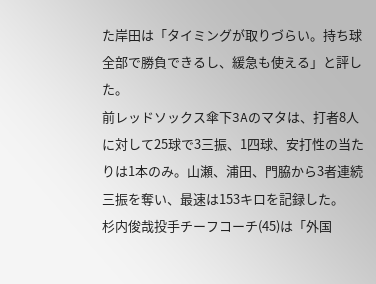た岸田は「タイミングが取りづらい。持ち球全部で勝負できるし、緩急も使える」と評した。
前レッドソックス傘下3Aのマタは、打者8人に対して25球で3三振、1四球、安打性の当たりは1本のみ。山瀬、浦田、門脇から3者連続三振を奪い、最速は153キロを記録した。
杉内俊哉投手チーフコーチ(45)は「外国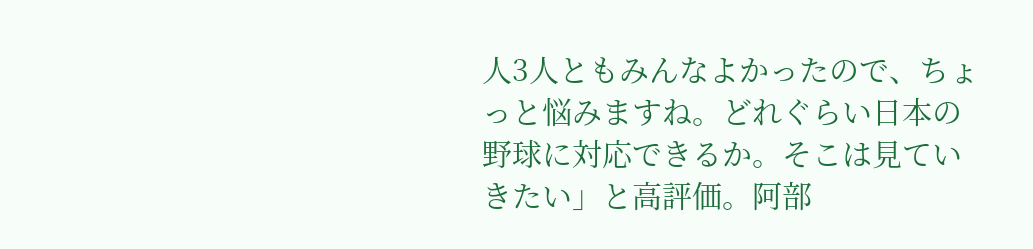人3人ともみんなよかったので、ちょっと悩みますね。どれぐらい日本の野球に対応できるか。そこは見ていきたい」と高評価。阿部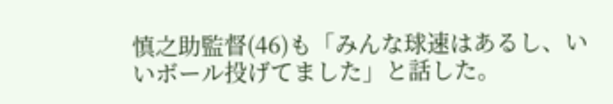慎之助監督(46)も「みんな球速はあるし、いいボール投げてました」と話した。